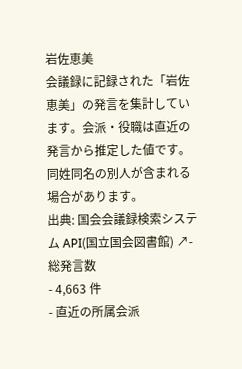岩佐恵美
会議録に記録された「岩佐恵美」の発言を集計しています。会派・役職は直近の発言から推定した値です。同姓同名の別人が含まれる場合があります。
出典: 国会会議録検索システム API(国立国会図書館) ↗- 総発言数
- 4,663 件
- 直近の所属会派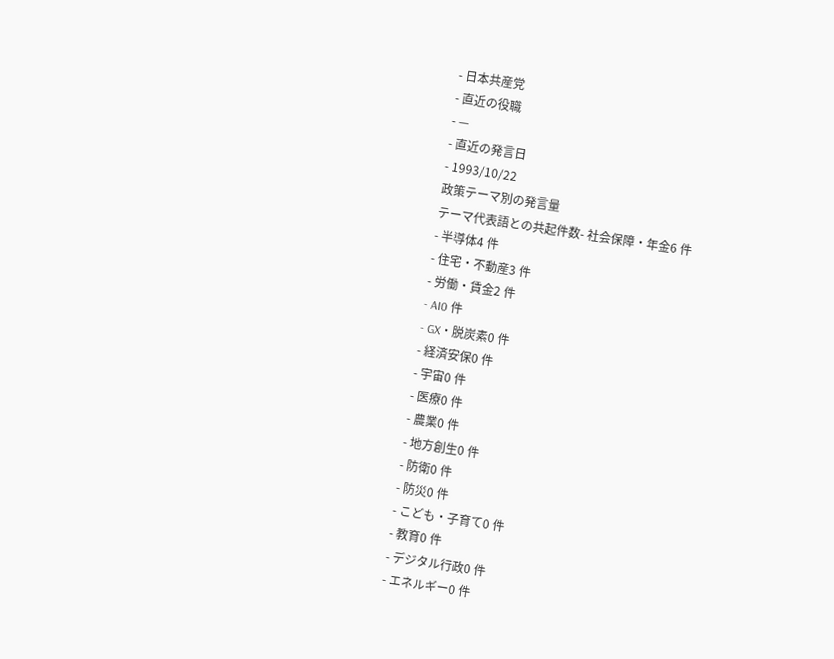- 日本共産党
- 直近の役職
- —
- 直近の発言日
- 1993/10/22
政策テーマ別の発言量
テーマ代表語との共起件数- 社会保障・年金6 件
- 半導体4 件
- 住宅・不動産3 件
- 労働・賃金2 件
- AI0 件
- GX・脱炭素0 件
- 経済安保0 件
- 宇宙0 件
- 医療0 件
- 農業0 件
- 地方創生0 件
- 防衛0 件
- 防災0 件
- こども・子育て0 件
- 教育0 件
- デジタル行政0 件
- エネルギー0 件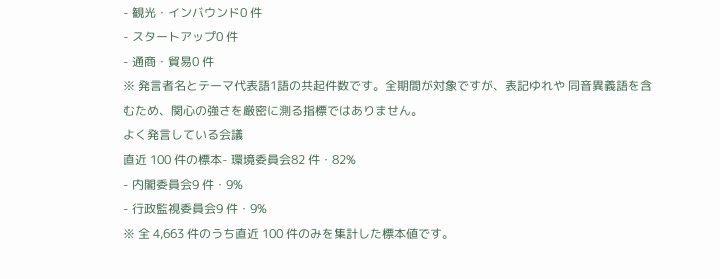- 観光・インバウンド0 件
- スタートアップ0 件
- 通商・貿易0 件
※ 発言者名とテーマ代表語1語の共起件数です。全期間が対象ですが、表記ゆれや 同音異義語を含むため、関心の強さを厳密に測る指標ではありません。
よく発言している会議
直近 100 件の標本- 環境委員会82 件・82%
- 内閣委員会9 件・9%
- 行政監視委員会9 件・9%
※ 全 4,663 件のうち直近 100 件のみを集計した標本値です。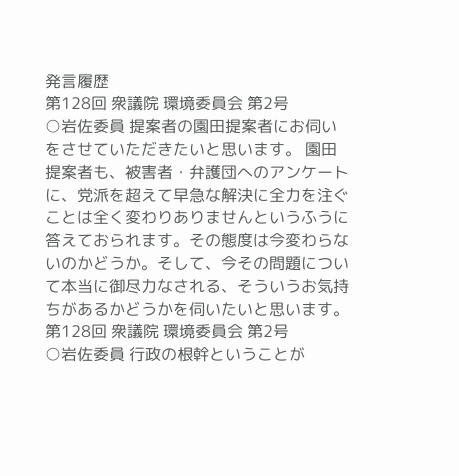発言履歴
第128回 衆議院 環境委員会 第2号
○岩佐委員 提案者の園田提案者にお伺いをさせていただきたいと思います。 園田提案者も、被害者・弁護団へのアンケートに、党派を超えて早急な解決に全力を注ぐことは全く変わりありませんというふうに答えておられます。その態度は今変わらないのかどうか。そして、今その問題について本当に御尽力なされる、そういうお気持ちがあるかどうかを伺いたいと思います。
第128回 衆議院 環境委員会 第2号
○岩佐委員 行政の根幹ということが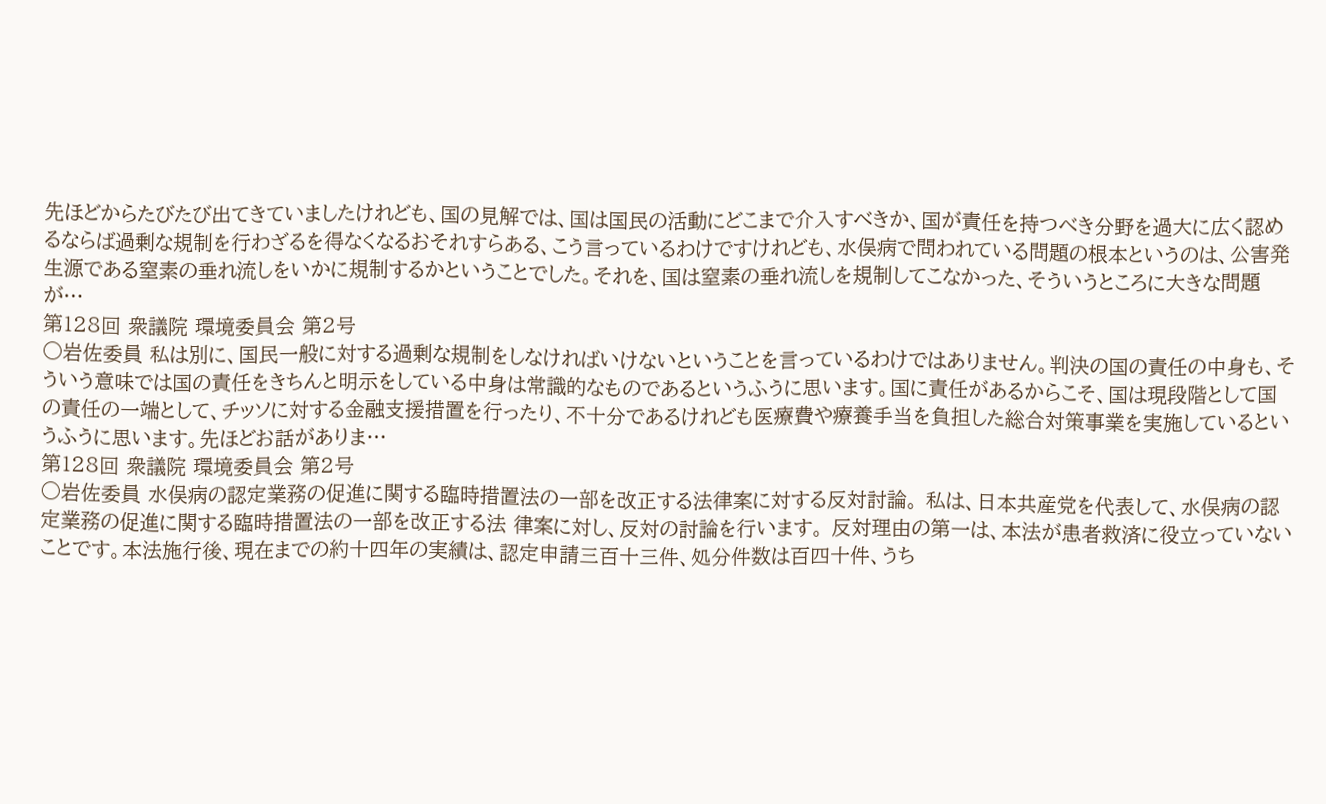先ほどからたびたび出てきていましたけれども、国の見解では、国は国民の活動にどこまで介入すべきか、国が責任を持つべき分野を過大に広く認めるならば過剰な規制を行わざるを得なくなるおそれすらある、こう言っているわけですけれども、水俣病で問われている問題の根本というのは、公害発生源である窒素の垂れ流しをいかに規制するかということでした。それを、国は窒素の垂れ流しを規制してこなかった、そういうところに大きな問題が…
第128回 衆議院 環境委員会 第2号
○岩佐委員 私は別に、国民一般に対する過剰な規制をしなければいけないということを言っているわけではありません。判決の国の責任の中身も、そういう意味では国の責任をきちんと明示をしている中身は常識的なものであるというふうに思います。国に責任があるからこそ、国は現段階として国の責任の一端として、チッソに対する金融支援措置を行ったり、不十分であるけれども医療費や療養手当を負担した総合対策事業を実施しているというふうに思います。先ほどお話がありま…
第128回 衆議院 環境委員会 第2号
○岩佐委員 水俣病の認定業務の促進に関する臨時措置法の一部を改正する法律案に対する反対討論。 私は、日本共産党を代表して、水俣病の認定業務の促進に関する臨時措置法の一部を改正する法 律案に対し、反対の討論を行います。 反対理由の第一は、本法が患者救済に役立っていないことです。本法施行後、現在までの約十四年の実績は、認定申請三百十三件、処分件数は百四十件、うち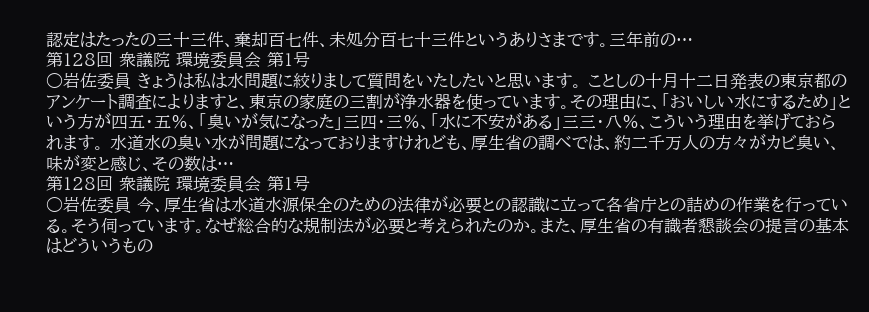認定はたったの三十三件、棄却百七件、未処分百七十三件というありさまです。三年前の…
第128回 衆議院 環境委員会 第1号
○岩佐委員 きょうは私は水問題に絞りまして質問をいたしたいと思います。 ことしの十月十二日発表の東京都のアンケート調査によりますと、東京の家庭の三割が浄水器を使っています。その理由に、「おいしい水にするため」という方が四五・五%、「臭いが気になった」三四・三%、「水に不安がある」三三・八%、こういう理由を挙げておられます。 水道水の臭い水が問題になっておりますけれども、厚生省の調べでは、約二千万人の方々がカビ臭い、味が変と感じ、その数は…
第128回 衆議院 環境委員会 第1号
○岩佐委員 今、厚生省は水道水源保全のための法律が必要との認識に立って各省庁との詰めの作業を行っている。そう伺っています。なぜ総合的な規制法が必要と考えられたのか。また、厚生省の有識者懇談会の提言の基本はどういうもの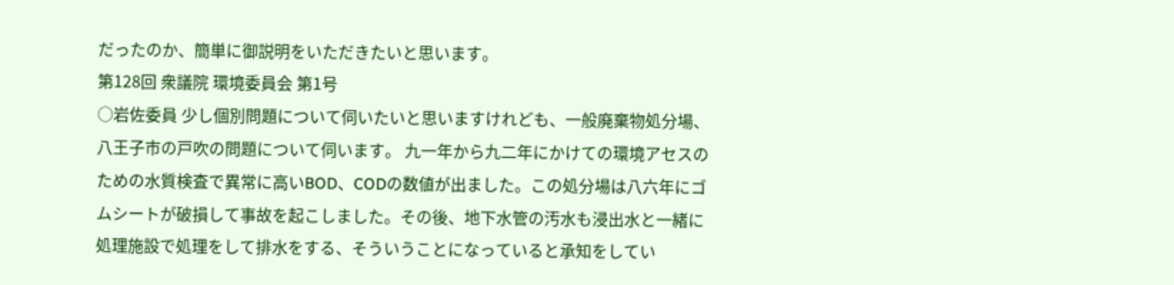だったのか、簡単に御説明をいただきたいと思います。
第128回 衆議院 環境委員会 第1号
○岩佐委員 少し個別問題について伺いたいと思いますけれども、一般廃棄物処分場、八王子市の戸吹の問題について伺います。 九一年から九二年にかけての環境アセスのための水質検査で異常に高いBOD、CODの数値が出ました。この処分場は八六年にゴムシートが破損して事故を起こしました。その後、地下水管の汚水も浸出水と一緒に処理施設で処理をして排水をする、そういうことになっていると承知をしてい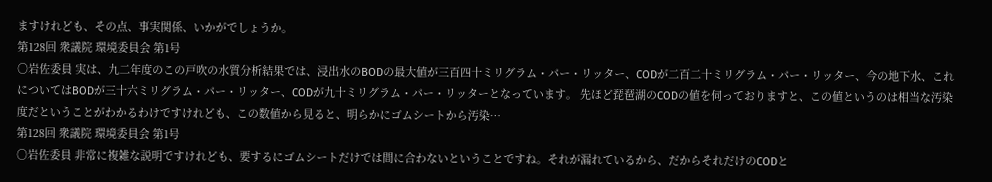ますけれども、その点、事実関係、いかがでしょうか。
第128回 衆議院 環境委員会 第1号
○岩佐委員 実は、九二年度のこの戸吹の水質分析結果では、浸出水のBODの最大値が三百四十ミリグラム・パー・リッター、CODが二百二十ミリグラム・パー・リッター、今の地下水、これについてはBODが三十六ミリグラム・パー・リッター、CODが九十ミリグラム・パー・リッターとなっています。 先ほど琵琶湖のCODの値を伺っておりますと、この値というのは相当な汚染度だということがわかるわけですけれども、この数値から見ると、明らかにゴムシートから汚染…
第128回 衆議院 環境委員会 第1号
○岩佐委員 非常に複雑な説明ですけれども、要するにゴムシートだけでは間に合わないということですね。それが漏れているから、だからそれだけのCODと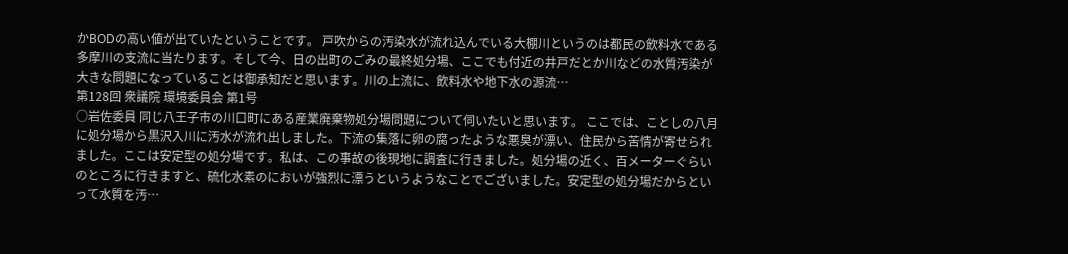かBODの高い値が出ていたということです。 戸吹からの汚染水が流れ込んでいる大棚川というのは都民の飲料水である多摩川の支流に当たります。そして今、日の出町のごみの最終処分場、ここでも付近の井戸だとか川などの水質汚染が大きな問題になっていることは御承知だと思います。川の上流に、飲料水や地下水の源流…
第128回 衆議院 環境委員会 第1号
○岩佐委員 同じ八王子市の川口町にある産業廃棄物処分場問題について伺いたいと思います。 ここでは、ことしの八月に処分場から黒沢入川に汚水が流れ出しました。下流の集落に卵の腐ったような悪臭が漂い、住民から苦情が寄せられました。ここは安定型の処分場です。私は、この事故の後現地に調査に行きました。処分場の近く、百メーターぐらいのところに行きますと、硫化水素のにおいが強烈に漂うというようなことでございました。安定型の処分場だからといって水質を汚…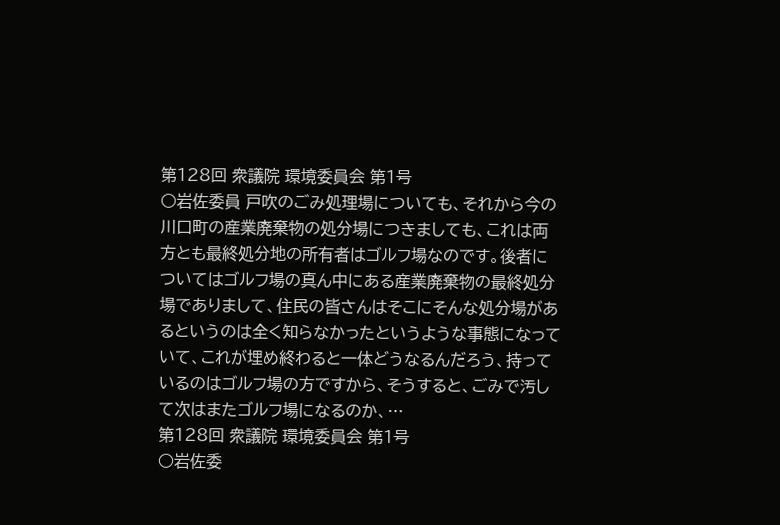第128回 衆議院 環境委員会 第1号
○岩佐委員 戸吹のごみ処理場についても、それから今の川口町の産業廃棄物の処分場につきましても、これは両方とも最終処分地の所有者はゴルフ場なのです。後者についてはゴルフ場の真ん中にある産業廃棄物の最終処分場でありまして、住民の皆さんはそこにそんな処分場があるというのは全く知らなかったというような事態になっていて、これが埋め終わると一体どうなるんだろう、持っているのはゴルフ場の方ですから、そうすると、ごみで汚して次はまたゴルフ場になるのか、…
第128回 衆議院 環境委員会 第1号
○岩佐委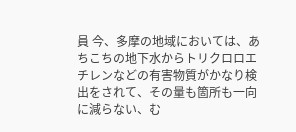員 今、多摩の地域においては、あちこちの地下水からトリクロロエチレンなどの有害物質がかなり検出をされて、その量も箇所も一向に減らない、む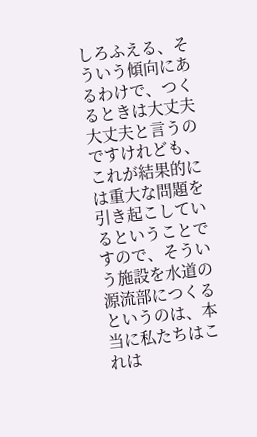しろふえる、そういう傾向にあるわけで、つくるときは大丈夫大丈夫と言うのですけれども、これが結果的には重大な問題を引き起こしているということですので、そういう施設を水道の源流部につくるというのは、本当に私たちはこれは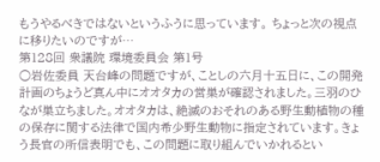もうやるべきではないというふうに思っています。 ちょっと次の視点に移りたいのですが…
第128回 衆議院 環境委員会 第1号
○岩佐委員 天台峰の問題ですが、ことしの六月十五日に、この開発計画のちょうど真ん中にオオタカの営巣が確認されました。三羽のひなが巣立ちました。オオタカは、絶滅のおそれのある野生動植物の種の保存に関する法律で国内希少野生動物に指定されています。きょう長官の所信表明でも、この問題に取り組んでいかれるとい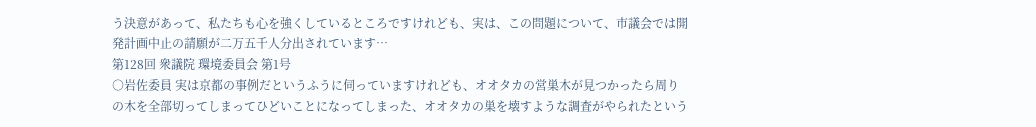う決意があって、私たちも心を強くしているところですけれども、実は、この問題について、市議会では開発計画中止の請願が二万五千人分出されています…
第128回 衆議院 環境委員会 第1号
○岩佐委員 実は京都の事例だというふうに伺っていますけれども、オオタカの営巣木が見つかったら周りの木を全部切ってしまってひどいことになってしまった、オオタカの巣を壊すような調査がやられたという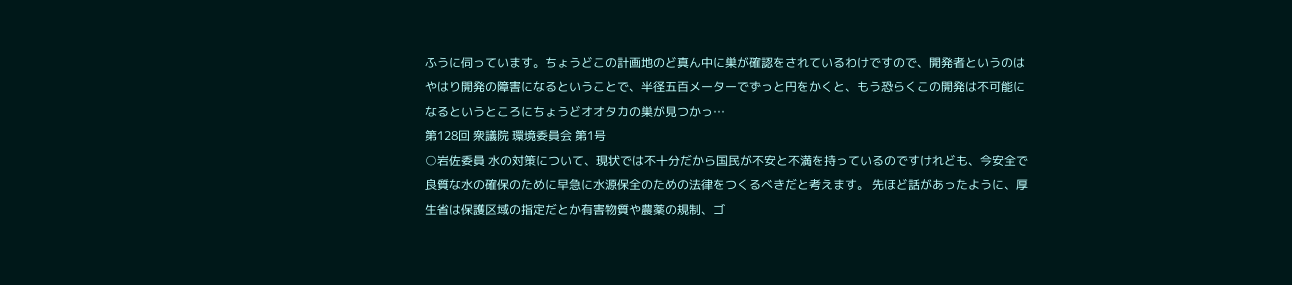ふうに伺っています。ちょうどこの計画地のど真ん中に巣が確認をされているわけですので、開発者というのはやはり開発の障害になるということで、半径五百メーターでずっと円をかくと、もう恐らくこの開発は不可能になるというところにちょうどオオタカの巣が見つかっ…
第128回 衆議院 環境委員会 第1号
○岩佐委員 水の対策について、現状では不十分だから国民が不安と不満を持っているのですけれども、今安全で良質な水の確保のために早急に水源保全のための法律をつくるべきだと考えます。 先ほど話があったように、厚生省は保護区域の指定だとか有害物質や農薬の規制、ゴ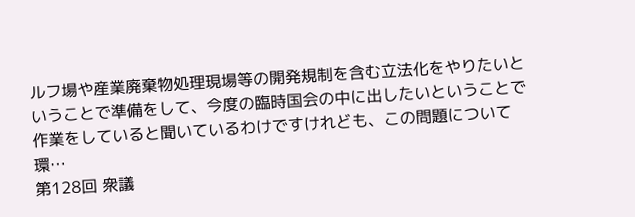ルフ場や産業廃棄物処理現場等の開発規制を含む立法化をやりたいということで準備をして、今度の臨時国会の中に出したいということで作業をしていると聞いているわけですけれども、この問題について環…
第128回 衆議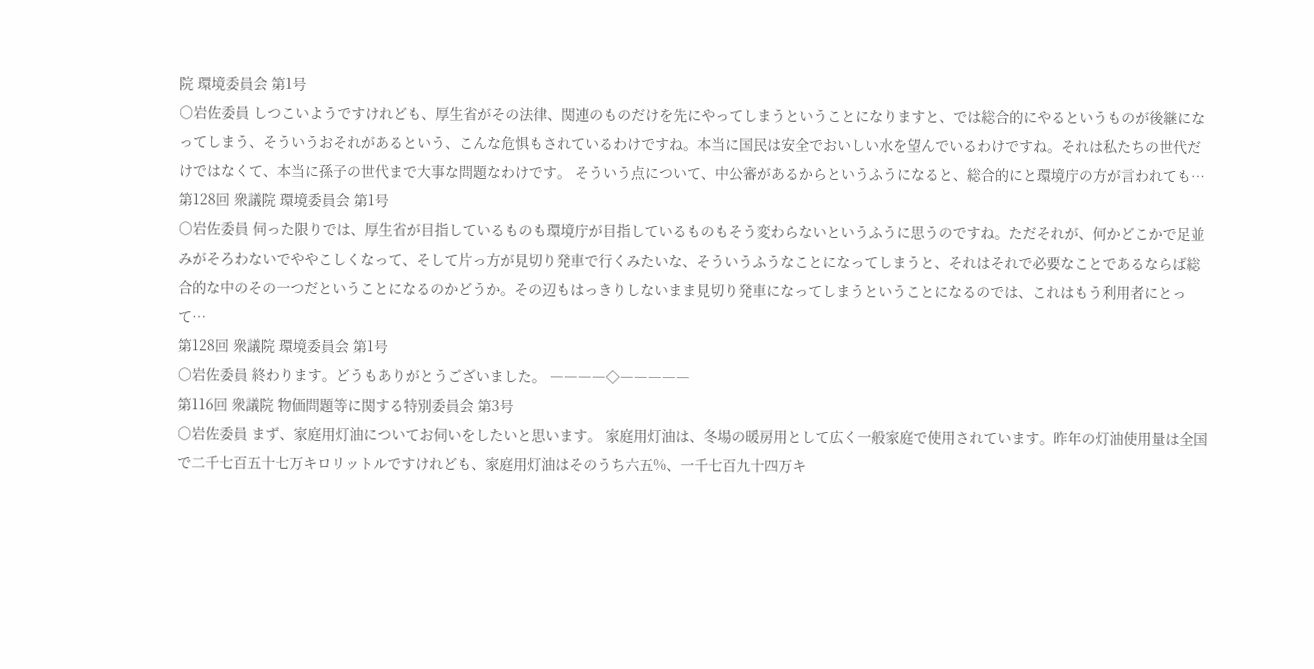院 環境委員会 第1号
○岩佐委員 しつこいようですけれども、厚生省がその法律、関連のものだけを先にやってしまうということになりますと、では総合的にやるというものが後継になってしまう、そういうおそれがあるという、こんな危惧もされているわけですね。本当に国民は安全でおいしい水を望んでいるわけですね。それは私たちの世代だけではなくて、本当に孫子の世代まで大事な問題なわけです。 そういう点について、中公審があるからというふうになると、総合的にと環境庁の方が言われても…
第128回 衆議院 環境委員会 第1号
○岩佐委員 伺った限りでは、厚生省が目指しているものも環境庁が目指しているものもそう変わらないというふうに思うのですね。ただそれが、何かどこかで足並みがそろわないでややこしくなって、そして片っ方が見切り発車で行くみたいな、そういうふうなことになってしまうと、それはそれで必要なことであるならば総合的な中のその一つだということになるのかどうか。その辺もはっきりしないまま見切り発車になってしまうということになるのでは、これはもう利用者にとって…
第128回 衆議院 環境委員会 第1号
○岩佐委員 終わります。どうもありがとうございました。 ――――◇―――――
第116回 衆議院 物価問題等に関する特別委員会 第3号
○岩佐委員 まず、家庭用灯油についてお伺いをしたいと思います。 家庭用灯油は、冬場の暖房用として広く一般家庭で使用されています。昨年の灯油使用量は全国で二千七百五十七万キロリットルですけれども、家庭用灯油はそのうち六五%、一千七百九十四万キ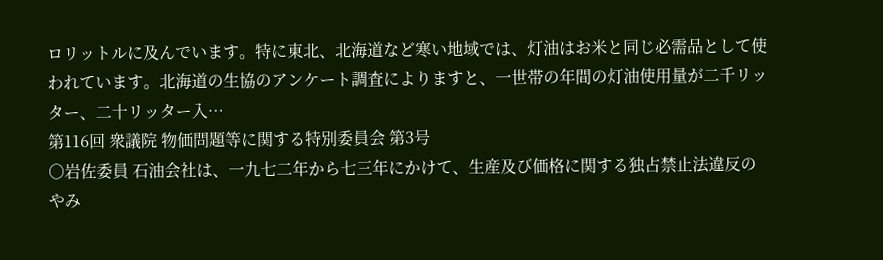ロリットルに及んでいます。特に東北、北海道など寒い地域では、灯油はお米と同じ必需品として使われています。北海道の生協のアンケート調査によりますと、一世帯の年間の灯油使用量が二千リッター、二十リッター入…
第116回 衆議院 物価問題等に関する特別委員会 第3号
○岩佐委員 石油会社は、一九七二年から七三年にかけて、生産及び価格に関する独占禁止法違反のやみ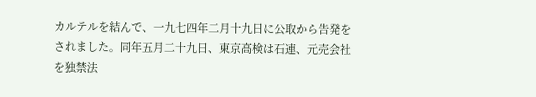カルテルを結んで、一九七四年二月十九日に公取から告発をされました。同年五月二十九日、東京高検は石連、元売会社を独禁法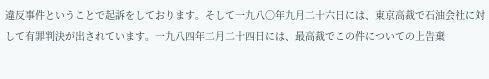違反事件ということで起訴をしております。そして一九八〇年九月二十六日には、東京高裁で石油会社に対して有罪判決が出されています。一九八四年二月二十四日には、最高裁でこの件についての上告棄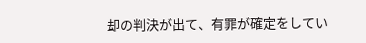却の判決が出て、有罪が確定をしてい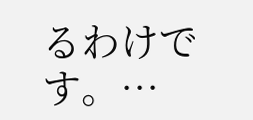るわけです。…